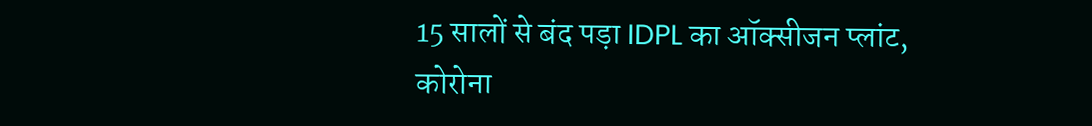15 सालों से बंद पड़ा IDPL का ऑक्सीजन प्लांट, कोरोना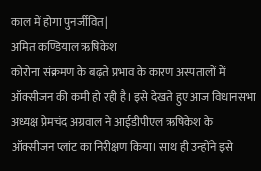काल में होगा पुनर्जीवित|
अमित कण्डियाल ऋषिकेश
कोरोना संक्रमण के बढ़ते प्रभाव के कारण अस्पतालों में ऑक्सीजन की कमी हो रही है। इसे देखते हुए आज विधानसभा अध्यक्ष प्रेमचंद अग्रवाल ने आईडीपीएल ऋषिकेश के ऑक्सीजन प्लांट का निरीक्षण किया। साथ ही उन्होंने इसे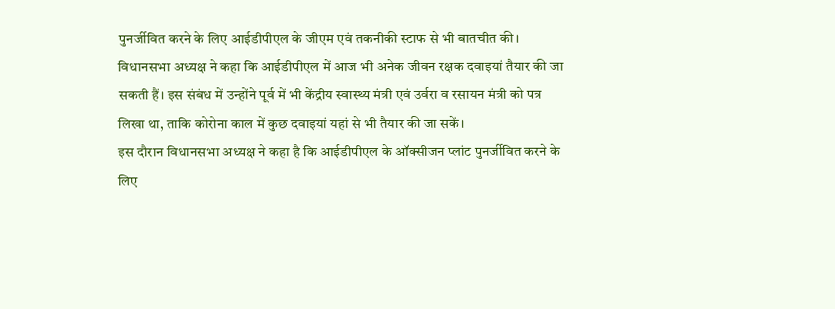पुनर्जीवित करने के लिए आईडीपीएल के जीएम एवं तकनीकी स्टाफ से भी बातचीत की। विधानसभा अध्यक्ष ने कहा कि आईडीपीएल में आज भी अनेक जीवन रक्षक दवाइयां तैयार की जा सकती हैं। इस संबंध में उन्होंने पूर्व में भी केंद्रीय स्वास्थ्य मंत्री एवं उर्वरा व रसायन मंत्री को पत्र लिखा था, ताकि कोरोना काल में कुछ दवाइयां यहां से भी तैयार की जा सकें।
इस दौरान विधानसभा अध्यक्ष ने कहा है कि आईडीपीएल के ऑक्सीजन प्लांट पुनर्जीवित करने के लिए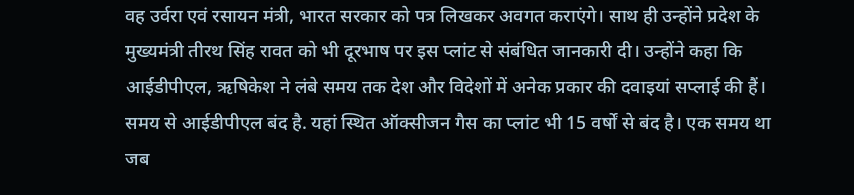वह उर्वरा एवं रसायन मंत्री, भारत सरकार को पत्र लिखकर अवगत कराएंगे। साथ ही उन्होंने प्रदेश के मुख्यमंत्री तीरथ सिंह रावत को भी दूरभाष पर इस प्लांट से संबंधित जानकारी दी। उन्होंने कहा कि आईडीपीएल, ऋषिकेश ने लंबे समय तक देश और विदेशों में अनेक प्रकार की दवाइयां सप्लाई की हैं।
समय से आईडीपीएल बंद है. यहां स्थित ऑक्सीजन गैस का प्लांट भी 15 वर्षों से बंद है। एक समय था जब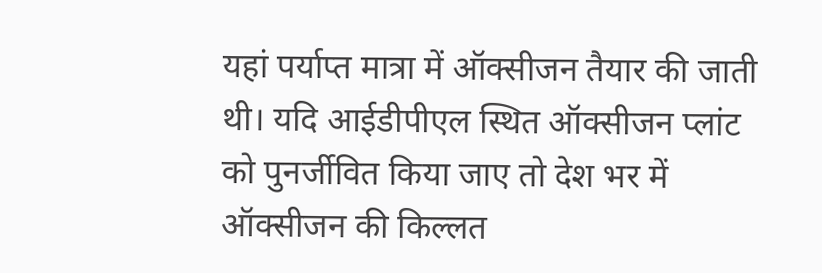यहां पर्याप्त मात्रा में ऑक्सीजन तैयार की जाती थी। यदि आईडीपीएल स्थित ऑक्सीजन प्लांट को पुनर्जीवित किया जाए तो देश भर में ऑक्सीजन की किल्लत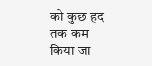को कुछ हद तक कम किया जा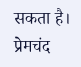सकता है।
प्रेमचंद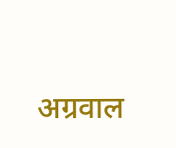अग्रवाल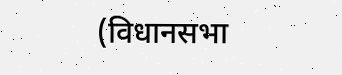(विधानसभा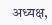अध्यक्ष,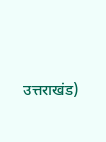उत्तराखंड)